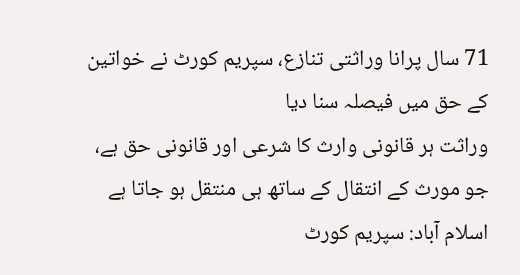71 سال پرانا وراثتی تنازع، سپریم کورٹ نے خواتین کے حق میں فیصلہ سنا دیا
وراثت ہر قانونی وارث کا شرعی اور قانونی حق ہے، جو مورث کے انتقال کے ساتھ ہی منتقل ہو جاتا ہے
اسلام آباد: سپریم کورٹ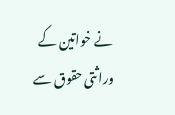نے خواتین کے وراثتی حقوق سے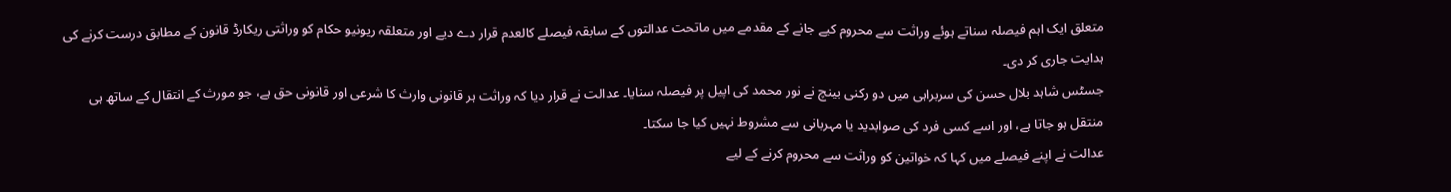متعلق ایک اہم فیصلہ سناتے ہوئے وراثت سے محروم کیے جانے کے مقدمے میں ماتحت عدالتوں کے سابقہ فیصلے کالعدم قرار دے دیے اور متعلقہ ریونیو حکام کو وراثتی ریکارڈ قانون کے مطابق درست کرنے کی ہدایت جاری کر دی۔
جسٹس شاہد بلال حسن کی سربراہی میں دو رکنی بینچ نے نور محمد کی اپیل پر فیصلہ سنایا۔ عدالت نے قرار دیا کہ وراثت ہر قانونی وارث کا شرعی اور قانونی حق ہے، جو مورث کے انتقال کے ساتھ ہی منتقل ہو جاتا ہے، اور اسے کسی فرد کی صوابدید یا مہربانی سے مشروط نہیں کیا جا سکتا۔
عدالت نے اپنے فیصلے میں کہا کہ خواتین کو وراثت سے محروم کرنے کے لیے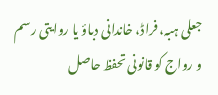جعلی ہبہ، فراڈ، خاندانی دباؤ یا روایتی رسم و رواج کو قانونی تحفظ حاصل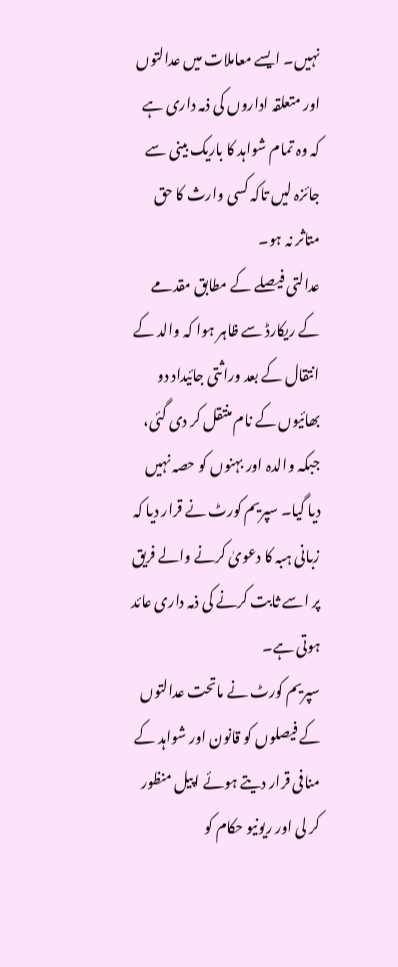نہیں۔ ایسے معاملات میں عدالتوں اور متعلقہ اداروں کی ذمہ داری ہے کہ وہ تمام شواہد کا باریک بینی سے جائزہ لیں تاکہ کسی وارث کا حق متاثر نہ ہو۔
عدالتی فیصلے کے مطابق مقدمے کے ریکارڈ سے ظاہر ہوا کہ والد کے انتقال کے بعد وراثتی جائیداد دو بھائیوں کے نام منتقل کر دی گئی، جبکہ والدہ اور بہنوں کو حصہ نہیں دیا گیا۔ سپریم کورٹ نے قرار دیا کہ زبانی ہبہ کا دعویٰ کرنے والے فریق پر اسے ثابت کرنے کی ذمہ داری عائد ہوتی ہے۔
سپریم کورٹ نے ماتحت عدالتوں کے فیصلوں کو قانون اور شواہد کے منافی قرار دیتے ہوئے اپیل منظور کر لی اور ریونیو حکام کو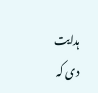ہدایت دی کہ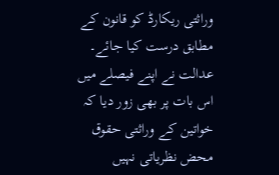وراثتی ریکارڈ کو قانون کے مطابق درست کیا جائے۔
عدالت نے اپنے فیصلے میں اس بات پر بھی زور دیا کہ خواتین کے وراثتی حقوق محض نظریاتی نہیں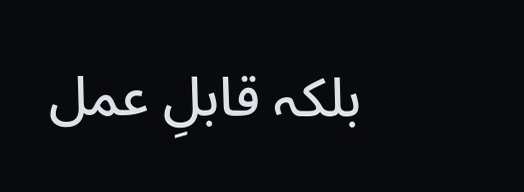بلکہ قابلِ عمل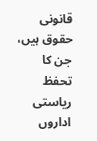قانونی حقوق ہیں، جن کا تحفظ ریاستی اداروں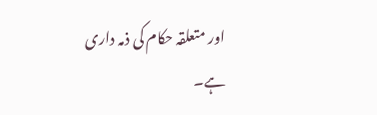اور متعلقہ حکام کی ذمہ داری ہے۔